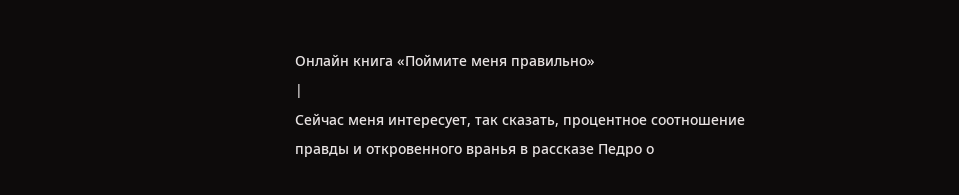Онлайн книга «Поймите меня правильно»
|
Сейчас меня интересует, так сказать, процентное соотношение правды и откровенного вранья в рассказе Педро о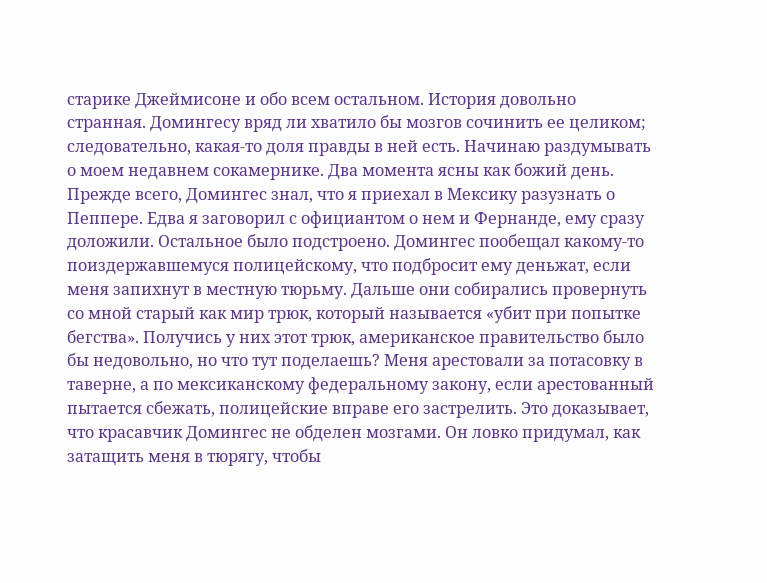старике Джеймисоне и обо всем остальном. История довольно странная. Домингесу вряд ли хватило бы мозгов сочинить ее целиком; следовательно, какая-то доля правды в ней есть. Начинаю раздумывать о моем недавнем сокамернике. Два момента ясны как божий день. Прежде всего, Домингес знал, что я приехал в Мексику разузнать о Пеппере. Едва я заговорил с официантом о нем и Фернанде, ему сразу доложили. Остальное было подстроено. Домингес пообещал какому-то поиздержавшемуся полицейскому, что подбросит ему деньжат, если меня запихнут в местную тюрьму. Дальше они собирались провернуть со мной старый как мир трюк, который называется «убит при попытке бегства». Получись у них этот трюк, американское правительство было бы недовольно, но что тут поделаешь? Меня арестовали за потасовку в таверне, а по мексиканскому федеральному закону, если арестованный пытается сбежать, полицейские вправе его застрелить. Это доказывает, что красавчик Домингес не обделен мозгами. Он ловко придумал, как затащить меня в тюрягу, чтобы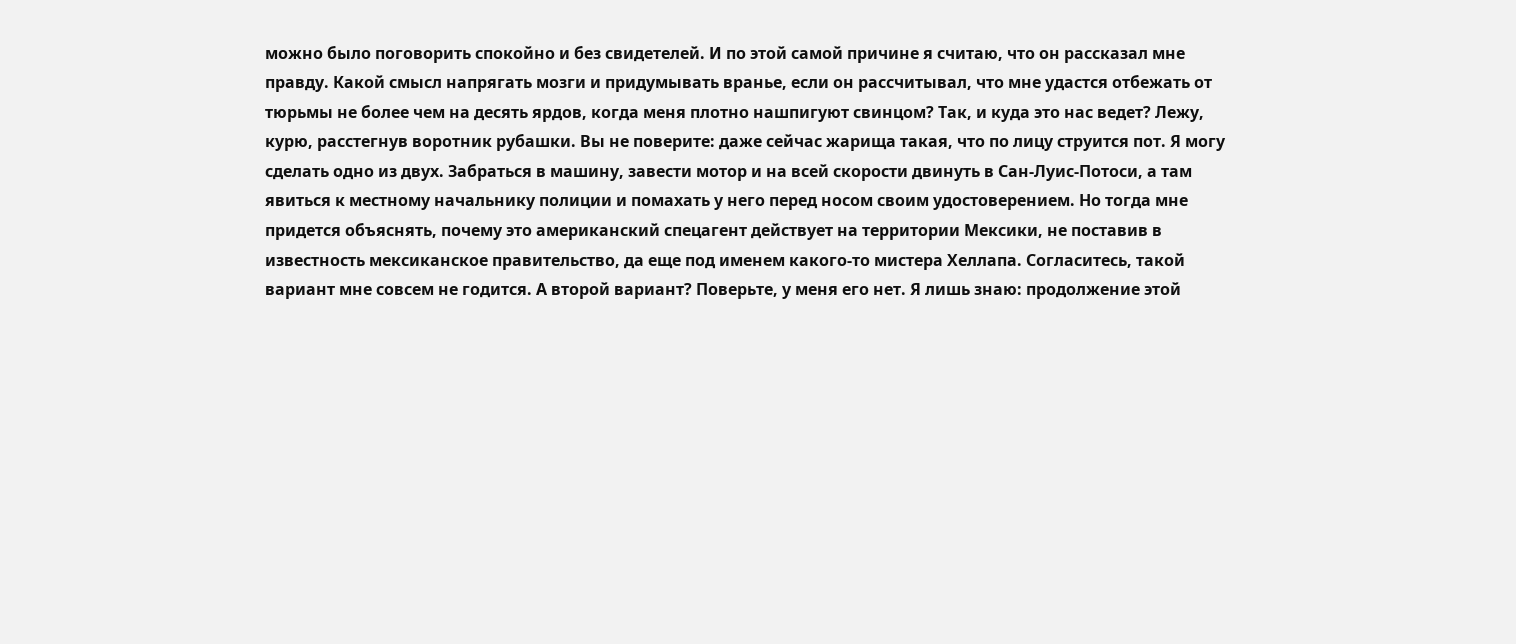можно было поговорить спокойно и без свидетелей. И по этой самой причине я считаю, что он рассказал мне правду. Какой смысл напрягать мозги и придумывать вранье, если он рассчитывал, что мне удастся отбежать от тюрьмы не более чем на десять ярдов, когда меня плотно нашпигуют свинцом? Так, и куда это нас ведет? Лежу, курю, расстегнув воротник рубашки. Вы не поверите: даже сейчас жарища такая, что по лицу струится пот. Я могу сделать одно из двух. Забраться в машину, завести мотор и на всей скорости двинуть в Сан-Луис-Потоси, а там явиться к местному начальнику полиции и помахать у него перед носом своим удостоверением. Но тогда мне придется объяснять, почему это американский спецагент действует на территории Мексики, не поставив в известность мексиканское правительство, да еще под именем какого-то мистера Хеллапа. Согласитесь, такой вариант мне совсем не годится. А второй вариант? Поверьте, у меня его нет. Я лишь знаю: продолжение этой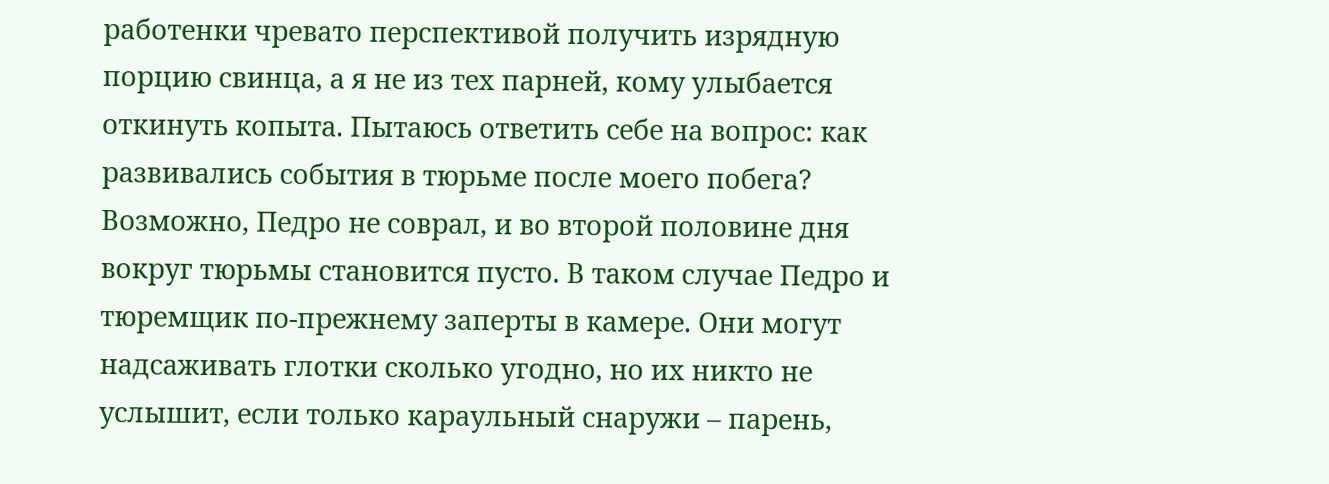работенки чревато перспективой получить изрядную порцию свинца, а я не из тех парней, кому улыбается откинуть копыта. Пытаюсь ответить себе на вопрос: как развивались события в тюрьме после моего побега? Возможно, Педро не соврал, и во второй половине дня вокруг тюрьмы становится пусто. В таком случае Педро и тюремщик по-прежнему заперты в камере. Они могут надсаживать глотки сколько угодно, но их никто не услышит, если только караульный снаружи – парень,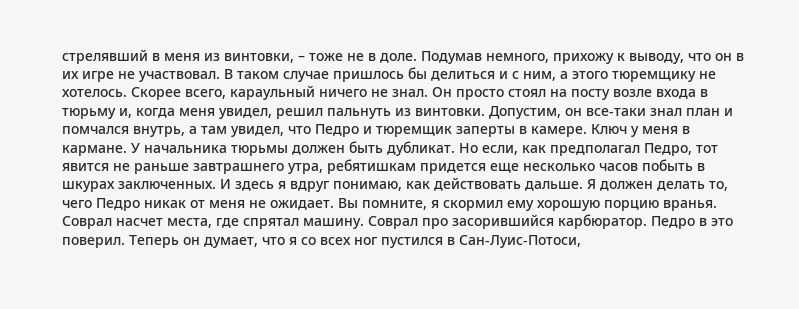стрелявший в меня из винтовки, – тоже не в доле. Подумав немного, прихожу к выводу, что он в их игре не участвовал. В таком случае пришлось бы делиться и с ним, а этого тюремщику не хотелось. Скорее всего, караульный ничего не знал. Он просто стоял на посту возле входа в тюрьму и, когда меня увидел, решил пальнуть из винтовки. Допустим, он все-таки знал план и помчался внутрь, а там увидел, что Педро и тюремщик заперты в камере. Ключ у меня в кармане. У начальника тюрьмы должен быть дубликат. Но если, как предполагал Педро, тот явится не раньше завтрашнего утра, ребятишкам придется еще несколько часов побыть в шкурах заключенных. И здесь я вдруг понимаю, как действовать дальше. Я должен делать то, чего Педро никак от меня не ожидает. Вы помните, я скормил ему хорошую порцию вранья. Соврал насчет места, где спрятал машину. Соврал про засорившийся карбюратор. Педро в это поверил. Теперь он думает, что я со всех ног пустился в Сан-Луис-Потоси,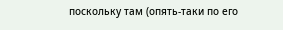поскольку там (опять-таки по его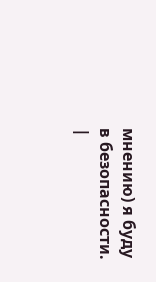мнению) я буду в безопасности. |